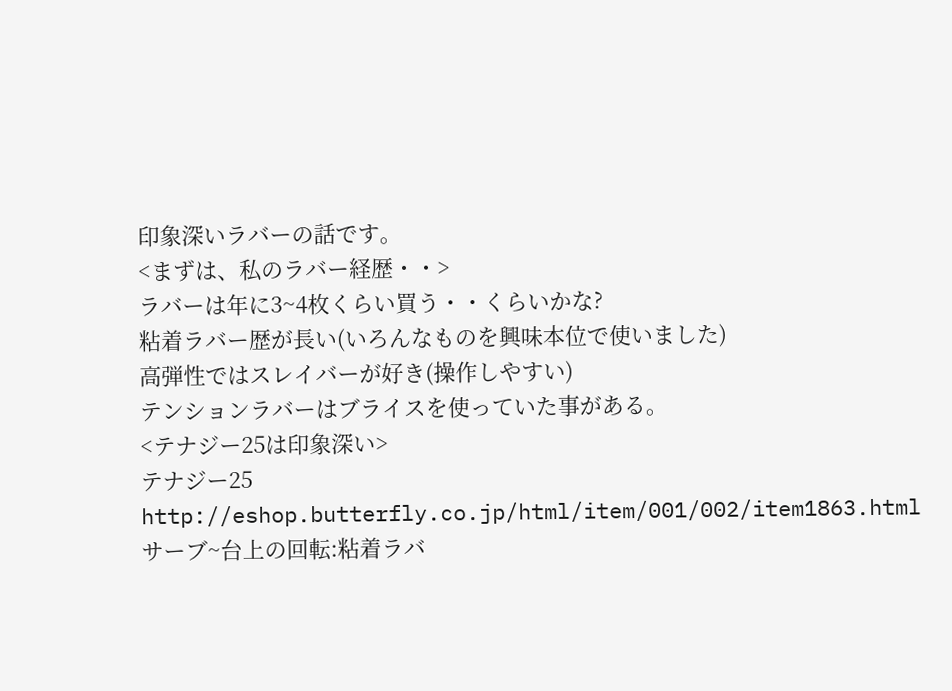印象深いラバーの話です。
<まずは、私のラバー経歴・・>
ラバーは年に3~4枚くらい買う・・くらいかな?
粘着ラバー歴が長い(いろんなものを興味本位で使いました)
高弾性ではスレイバーが好き(操作しやすい)
テンションラバーはブライスを使っていた事がある。
<テナジー25は印象深い>
テナジー25
http://eshop.butterfly.co.jp/html/item/001/002/item1863.html
サーブ~台上の回転:粘着ラバ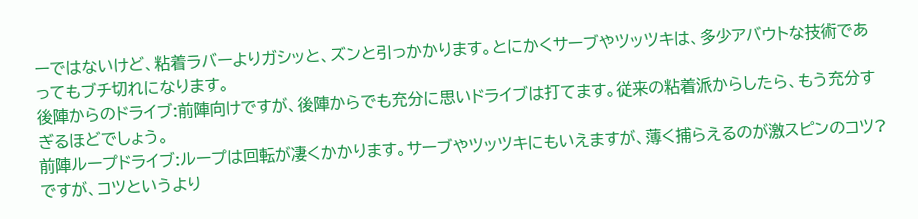ーではないけど、粘着ラバーよりガシッと、ズンと引っかかります。とにかくサーブやツッツキは、多少アバウトな技術であってもブチ切れになります。
後陣からのドライブ:前陣向けですが、後陣からでも充分に思いドライブは打てます。従来の粘着派からしたら、もう充分すぎるほどでしょう。
前陣ループドライブ:ループは回転が凄くかかります。サーブやツッツキにもいえますが、薄く捕らえるのが激スピンのコツ?ですが、コツというより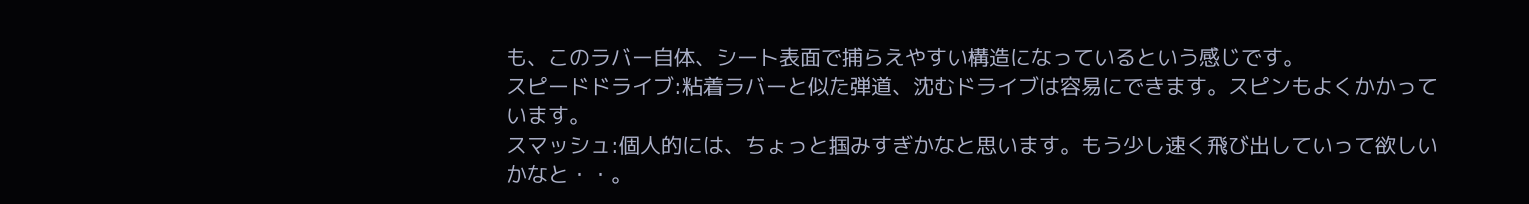も、このラバー自体、シート表面で捕らえやすい構造になっているという感じです。
スピードドライブ:粘着ラバーと似た弾道、沈むドライブは容易にできます。スピンもよくかかっています。
スマッシュ:個人的には、ちょっと掴みすぎかなと思います。もう少し速く飛び出していって欲しいかなと・・。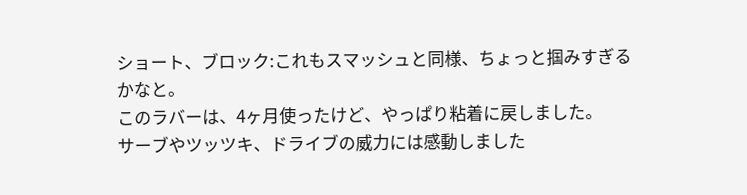ショート、ブロック:これもスマッシュと同様、ちょっと掴みすぎるかなと。
このラバーは、4ヶ月使ったけど、やっぱり粘着に戻しました。
サーブやツッツキ、ドライブの威力には感動しました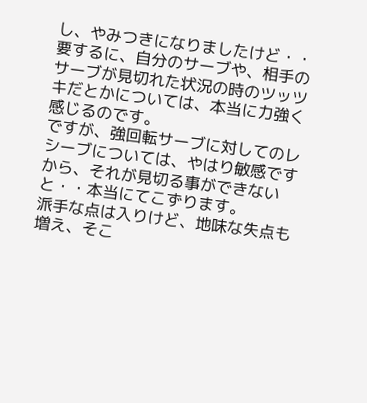し、やみつきになりましたけど・・
要するに、自分のサーブや、相手のサーブが見切れた状況の時のツッツキだとかについては、本当に力強く感じるのです。
ですが、強回転サーブに対してのレシーブについては、やはり敏感ですから、それが見切る事ができないと・・本当にてこずります。
派手な点は入りけど、地味な失点も増え、そこ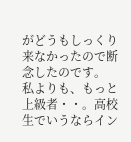がどうもしっくり来なかったので断念したのです。
私よりも、もっと上級者・・。高校生でいうならイン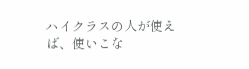ハイクラスの人が使えば、使いこな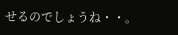せるのでしょうね・・。